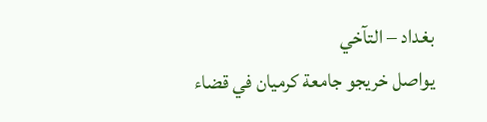بغداد – التآخي
يواصل خريجو جامعة كرميان في قضاء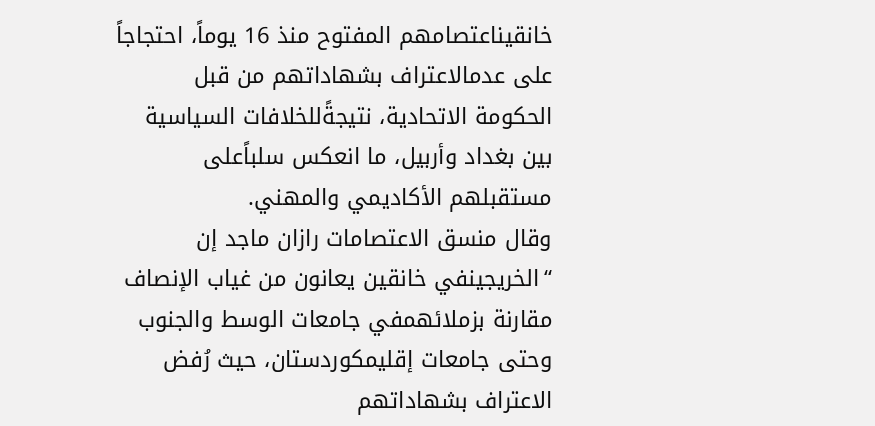خانقيناعتصامهم المفتوح منذ 16 يوماً، احتجاجاً على عدمالاعتراف بشهاداتهم من قبل الحكومة الاتحادية، نتيجةًللخلافات السياسية بين بغداد وأربيل، ما انعكس سلباًعلى مستقبلهم الأكاديمي والمهني.
وقال منسق الاعتصامات رازان ماجد إن “الخريجينفي خانقين يعانون من غياب الإنصاف مقارنة بزملائهمفي جامعات الوسط والجنوب وحتى جامعات إقليمكوردستان، حيث رُفض الاعتراف بشهاداتهم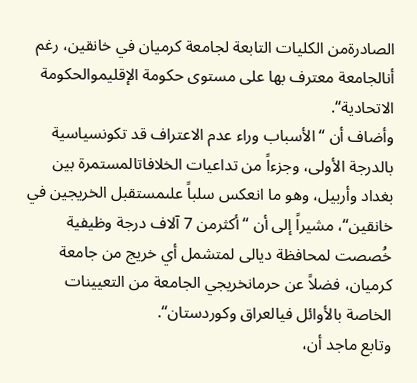الصادرةمن الكليات التابعة لجامعة كرميان في خانقين، رغم أنالجامعة معترف بها على مستوى حكومة الإقليموالحكومة الاتحادية“.
وأضاف أن “الأسباب وراء عدم الاعتراف قد تكونسياسية بالدرجة الأولى، وجزءاً من تداعيات الخلافاتالمستمرة بين بغداد وأربيل، وهو ما انعكس سلباً علىمستقبل الخريجين في خانقين“، مشيراً إلى أن “أكثرمن 7 آلاف درجة وظيفية خُصصت لمحافظة ديالى لمتشمل أي خريج من جامعة كرميان، فضلاً عن حرمانخريجي الجامعة من التعيينات الخاصة بالأوائل فيالعراق وكوردستان“.
وتابع ماجد أن،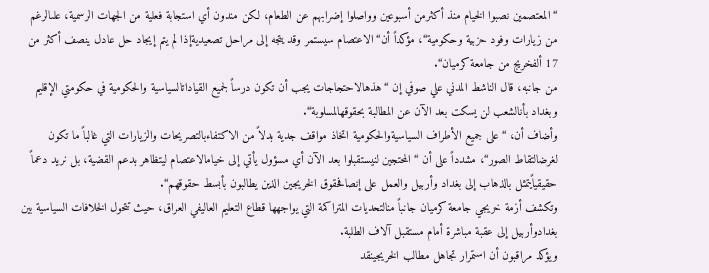“المعتصمين نصبوا الخيام منذ أكثرمن أسبوعين وواصلوا إضرابهم عن الطعام، لكن مندون أي استجابة فعلية من الجهات الرسمية، علىالرغم من زيارات وفود حزبية وحكومية“، مؤكداً أن“الاعتصام سيستمر وقد يتجه إلى مراحل تصعيديةإذا لم يتم إيجاد حل عادل ينصف أكثر من 17 ألفخريج من جامعة كرميان“.
من جانبه، قال الناشط المدني علي صوفي إن “هذهالاحتجاجات يجب أن تكون درساً لجميع القياداتالسياسية والحكومية في حكومتي الإقليم وبغداد بأنالشعب لن يسكت بعد الآن عن المطالبة بحقوقهالمسلوبة“.
وأضاف أن، “على جميع الأطراف السياسيةوالحكومية اتخاذ مواقف جدية بدلاً من الاكتفاءبالتصريحات والزيارات التي غالباً ما تكون لغرضالتقاط الصور“، مشدداً على أن “المحتجين لنيستقبلوا بعد الآن أي مسؤول يأتي إلى خيامالاعتصام ليتظاهر بدعم القضية، بل نريد دعماً حقيقياًيتمثل بالذهاب إلى بغداد وأربيل والعمل على إنصافحقوق الخريجين الذين يطالبون بأبسط حقوقهم“.
وتكشف أزمة خريجي جامعة كرميان جانباً منالتحديات المتراكمة التي يواجهها قطاع التعليم العاليفي العراق، حيث تتحول الخلافات السياسية بين بغدادوأربيل إلى عقبة مباشرة أمام مستقبل آلاف الطلبة.
ويؤكد مراقبون أن استمرار تجاهل مطالب الخريجينقد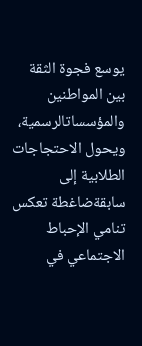يوسع فجوة الثقة بين المواطنين والمؤسساتالرسمية، ويحول الاحتجاجات الطلابية إلى سابقةضاغطة تعكس تنامي الإحباط الاجتماعي في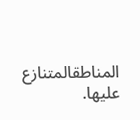المناطقالمتنازع عليها.